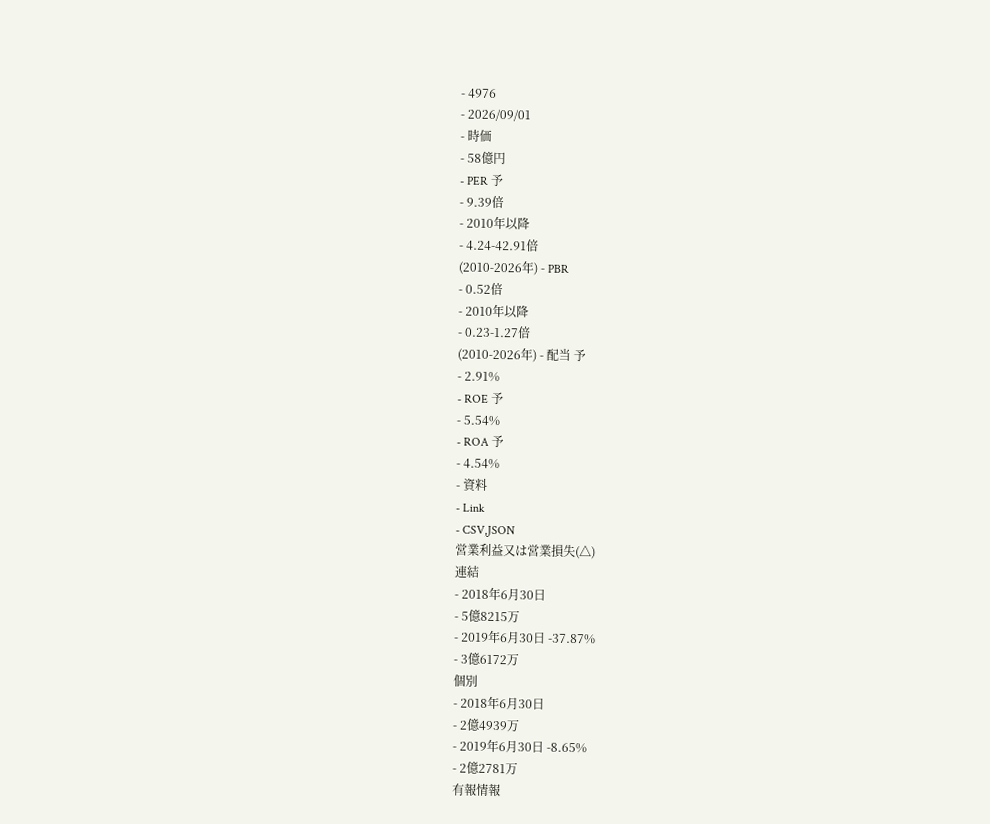- 4976
- 2026/09/01
- 時価
- 58億円
- PER 予
- 9.39倍
- 2010年以降
- 4.24-42.91倍
(2010-2026年) - PBR
- 0.52倍
- 2010年以降
- 0.23-1.27倍
(2010-2026年) - 配当 予
- 2.91%
- ROE 予
- 5.54%
- ROA 予
- 4.54%
- 資料
- Link
- CSV,JSON
営業利益又は営業損失(△)
連結
- 2018年6月30日
- 5億8215万
- 2019年6月30日 -37.87%
- 3億6172万
個別
- 2018年6月30日
- 2億4939万
- 2019年6月30日 -8.65%
- 2億2781万
有報情報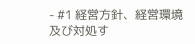- #1 経営方針、経営環境及び対処す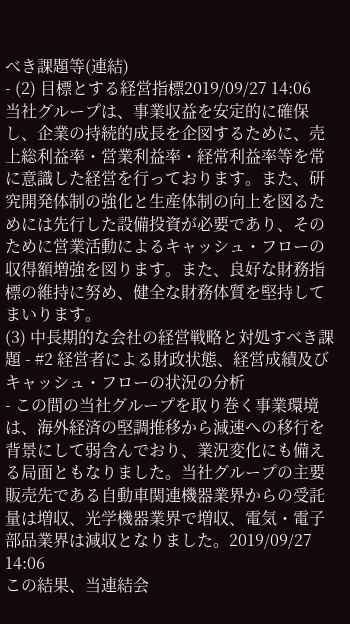べき課題等(連結)
- (2) 目標とする経営指標2019/09/27 14:06
当社グループは、事業収益を安定的に確保し、企業の持続的成長を企図するために、売上総利益率・営業利益率・経常利益率等を常に意識した経営を行っております。また、研究開発体制の強化と生産体制の向上を図るためには先行した設備投資が必要であり、そのために営業活動によるキャッシュ・フローの収得額増強を図ります。また、良好な財務指標の維持に努め、健全な財務体質を堅持してまいります。
(3) 中長期的な会社の経営戦略と対処すべき課題 - #2 経営者による財政状態、経営成績及びキャッシュ・フローの状況の分析
- この間の当社グループを取り巻く事業環境は、海外経済の堅調推移から減速への移行を背景にして弱含んでおり、業況変化にも備える局面ともなりました。当社グループの主要販売先である自動車関連機器業界からの受託量は増収、光学機器業界で増収、電気・電子部品業界は減収となりました。2019/09/27 14:06
この結果、当連結会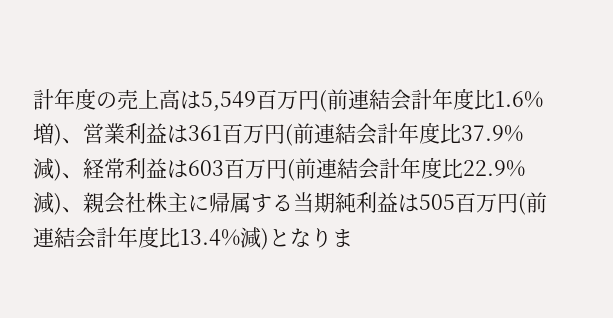計年度の売上高は5,549百万円(前連結会計年度比1.6%増)、営業利益は361百万円(前連結会計年度比37.9%減)、経常利益は603百万円(前連結会計年度比22.9%減)、親会社株主に帰属する当期純利益は505百万円(前連結会計年度比13.4%減)となりま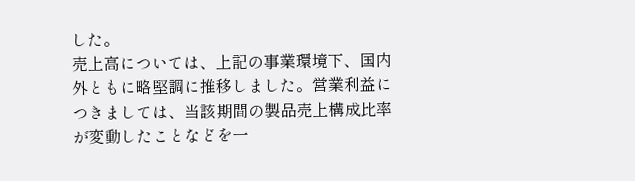した。
売上高については、上記の事業環境下、国内外ともに略堅調に推移しました。営業利益につきましては、当該期間の製品売上構成比率が変動したことなどを一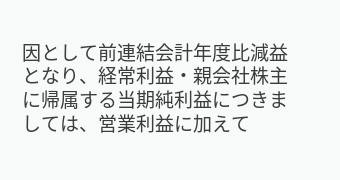因として前連結会計年度比減益となり、経常利益・親会社株主に帰属する当期純利益につきましては、営業利益に加えて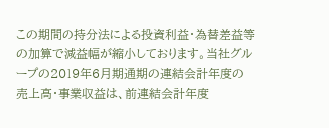この期間の持分法による投資利益・為替差益等の加算で減益幅が縮小しております。当社グループの2019年6月期通期の連結会計年度の売上高・事業収益は、前連結会計年度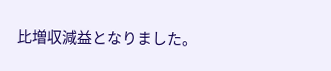比増収減益となりました。